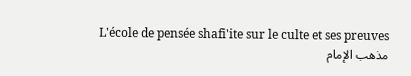L'école de pensée shafi'ite sur le culte et ses preuves
مذهب الإمام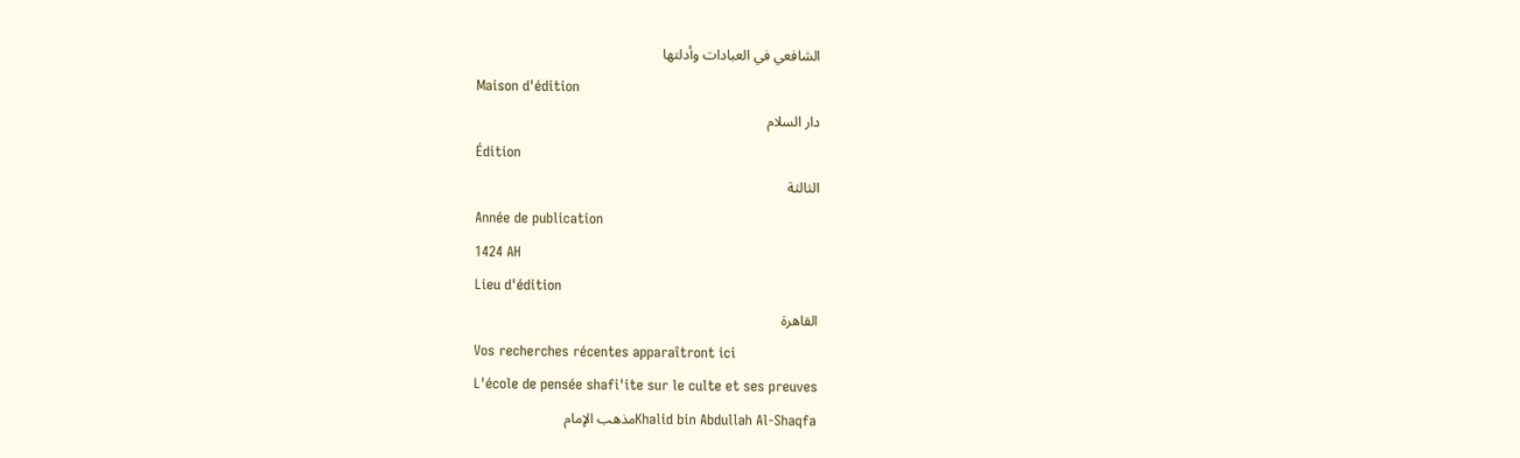الشافعي في العبادات وأدلتها
Maison d'édition
دار السلام
Édition
الثالثة
Année de publication
1424 AH
Lieu d'édition
القاهرة
Vos recherches récentes apparaîtront ici
L'école de pensée shafi'ite sur le culte et ses preuves
Khalid bin Abdullah Al-Shaqfaمذهب الإمام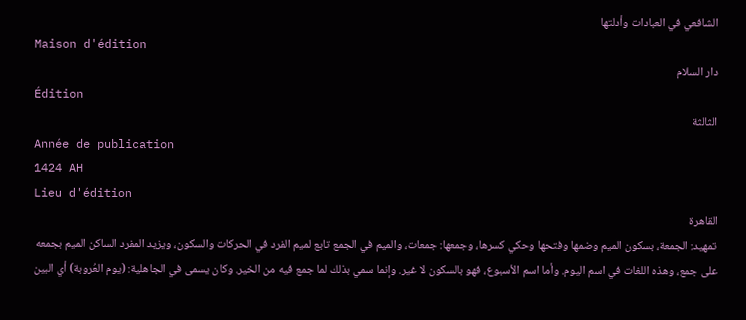الشافعي في العبادات وأدلتها
Maison d'édition
دار السلام
Édition
الثالثة
Année de publication
1424 AH
Lieu d'édition
القاهرة
تمهيد: الجمعة، بسكون الميم وضمها وفتحها وحكي كسرها، وجمعها: جمعات، والميم في الجمع تابع لميم الفرد في الحركات والسكون، ويزيد المفرد الساكن الميم بجمعه على جمع، وهذه اللغات في اسم اليوم. وأما اسم الأسبوع، فهو بالسكون لا غير. وإنما سمي بذلك لما جمع فيه من الخير. وكان يسمى في الجاهلية: (يوم العُروبة) أي البين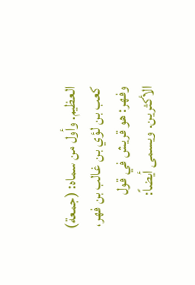العظيم. وأول من سماه: (جمعة) كعب بن لؤي بن غالب بن فهر، وفهر: هو قريش في قول الأكثرين. ويسمى أيضاً: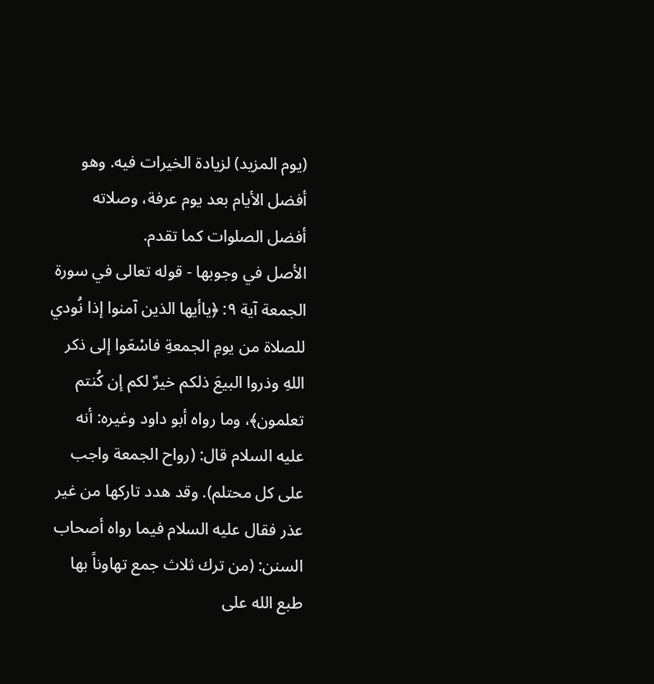(يوم المزيد) لزيادة الخيرات فيه. وهو أفضل الأيام بعد يوم عرفة، وصلاته أفضل الصلوات كما تقدم.
الأصل في وجوبها - قوله تعالى في سورة الجمعة آية ٩: ﴿ياأيها الذين آمنوا إذا نُودي للصلاة من يومِ الجمعةِ فاسْعَوا إلى ذكر اللهِ وذروا البيعَ ذلكم خيرٌ لكم إن كُنتم تعلمون﴾، وما رواه أبو داود وغيره: أنه عليه السلام قال: (رواح الجمعة واجب على كل محتلم). وقد هدد تاركها من غير عذر فقال عليه السلام فيما رواه أصحاب السنن: (من ترك ثلاث جمع تهاوناً بها طبع الله على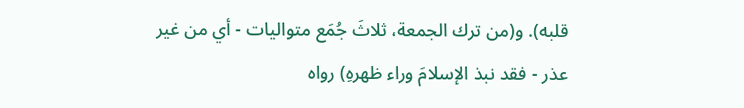قلبه). و(من ترك الجمعة، ثلاثَ جُمَع متواليات - أي من غير عذر - فقد نبذ الإسلامَ وراء ظهرهِ) رواه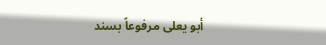أبو يعلى مرفوعاً بسند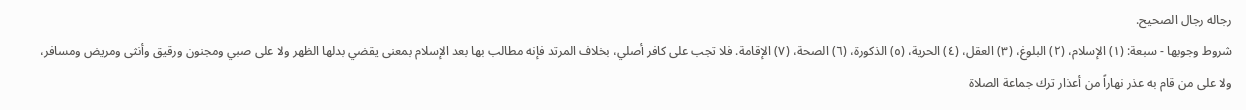رجاله رجال الصحيح.
شروط وجوبها - سبعة: (١) الإسلام، (٢) البلوغ، (٣) العقل، (٤) الحرية، (٥) الذكورة، (٦) الصحة، (٧) الإقامة. فلا تجب على كافر أصلي، بخلاف المرتد فإنه مطالب بها بعد الإسلام بمعنى يقضي بدلها الظهر ولا على صبي ومجنون ورقيق وأنثى ومريض ومسافر، ولا على من قام به عذر نهاراً من أعذار ترك جماعة الصلاة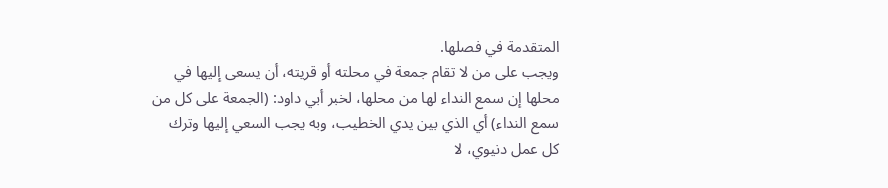المتقدمة في فصلها.
ويجب على من لا تقام جمعة في محلته أو قريته، أن يسعى إليها في محلها إن سمع النداء لها من محلها، لخبر أبي داود: (الجمعة على كل من سمع النداء) أي الذي بين يدي الخطيب، وبه يجب السعي إليها وترك كل عمل دنيوي، لا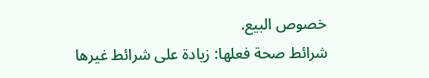خصوص البيع.
شرائط صحة فعلها: زيادة على شرائط غيرها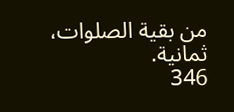من بقية الصلوات، ثمانية.
346